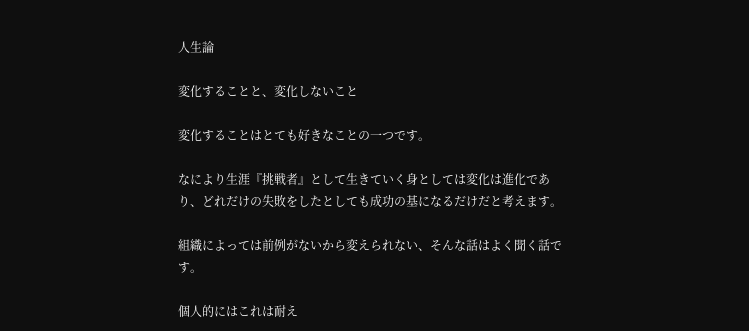人生論

変化することと、変化しないこと

変化することはとても好きなことの一つです。

なにより生涯『挑戦者』として生きていく身としては変化は進化であり、どれだけの失敗をしたとしても成功の基になるだけだと考えます。

組織によっては前例がないから変えられない、そんな話はよく聞く話です。

個人的にはこれは耐え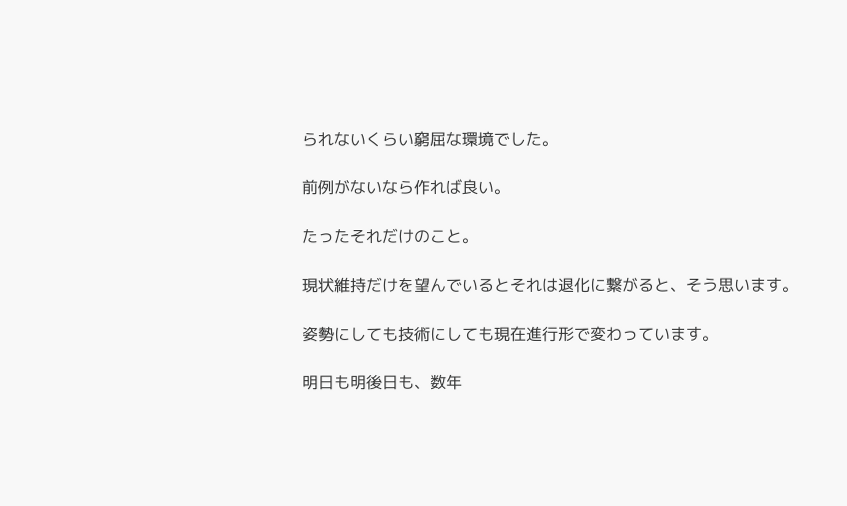られないくらい窮屈な環境でした。

前例がないなら作れば良い。

たったそれだけのこと。

現状維持だけを望んでいるとそれは退化に繋がると、そう思います。

姿勢にしても技術にしても現在進行形で変わっています。

明日も明後日も、数年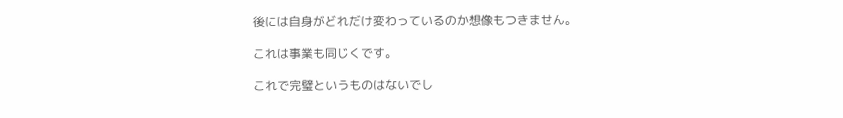後には自身がどれだけ変わっているのか想像もつきません。

これは事業も同じくです。

これで完璧というものはないでし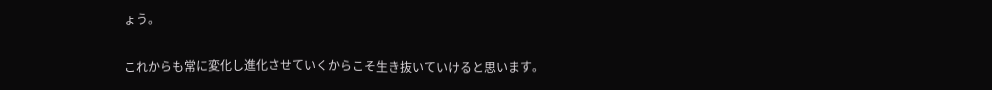ょう。

これからも常に変化し進化させていくからこそ生き抜いていけると思います。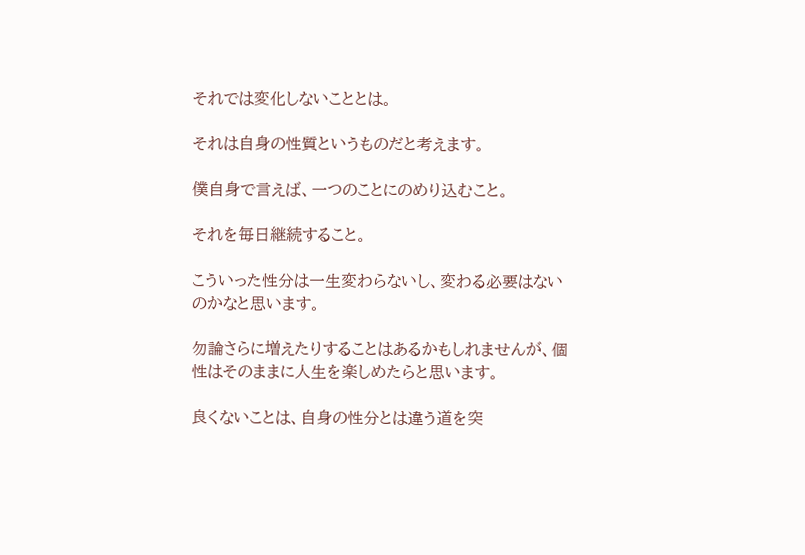それでは変化しないこととは。

それは自身の性質というものだと考えます。

僕自身で言えば、一つのことにのめり込むこと。

それを毎日継続すること。

こういった性分は一生変わらないし、変わる必要はないのかなと思います。

勿論さらに増えたりすることはあるかもしれませんが、個性はそのままに人生を楽しめたらと思います。

良くないことは、自身の性分とは違う道を突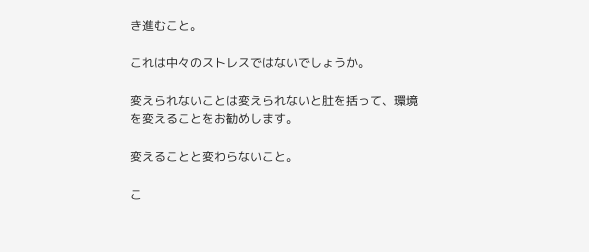き進むこと。

これは中々のストレスではないでしょうか。

変えられないことは変えられないと肚を括って、環境を変えることをお勧めします。

変えることと変わらないこと。

こ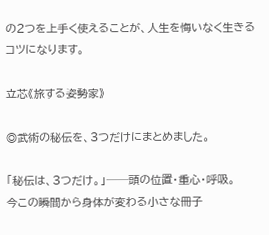の2つを上手く使えることが、人生を悔いなく生きるコツになります。

立芯《旅する姿勢家》

◎武術の秘伝を、3つだけにまとめました。

「秘伝は、3つだけ。」──頭の位置・重心・呼吸。
今この瞬間から身体が変わる小さな冊子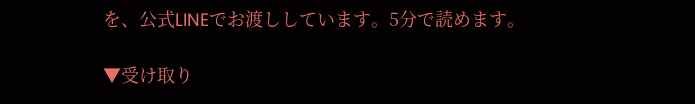を、公式LINEでお渡ししています。5分で読めます。

▼受け取り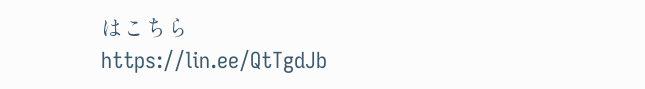はこちら
https://lin.ee/QtTgdJb